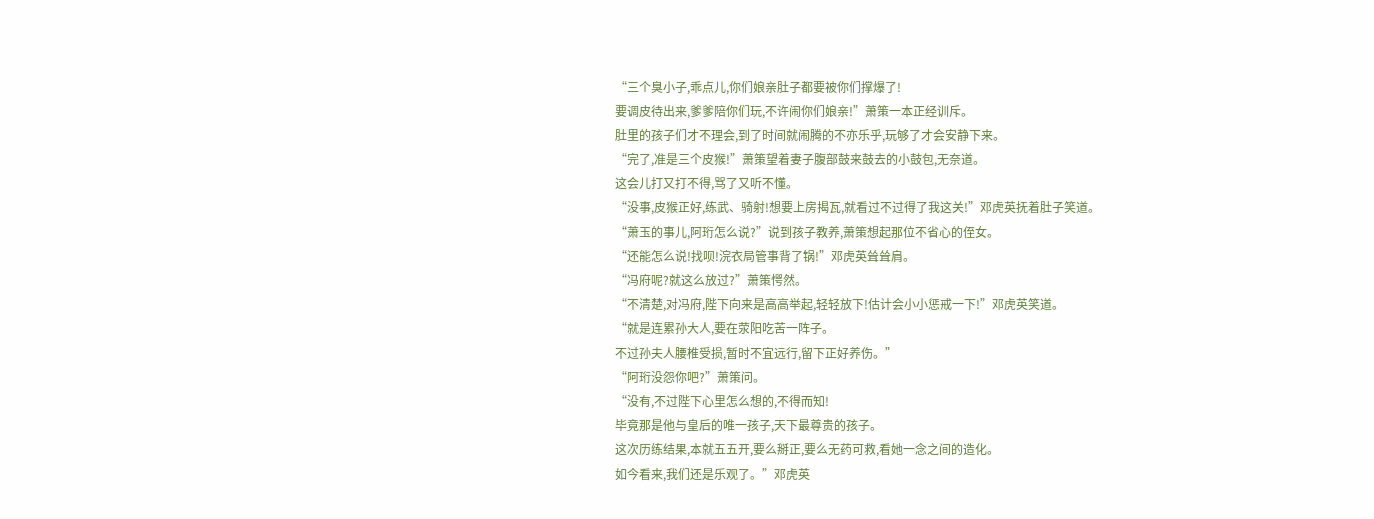“三个臭小子,乖点儿,你们娘亲肚子都要被你们撑爆了!
要调皮待出来,爹爹陪你们玩,不许闹你们娘亲!”萧策一本正经训斥。
肚里的孩子们才不理会,到了时间就闹腾的不亦乐乎,玩够了才会安静下来。
“完了,准是三个皮猴!”萧策望着妻子腹部鼓来鼓去的小鼓包,无奈道。
这会儿打又打不得,骂了又听不懂。
“没事,皮猴正好,练武、骑射!想要上房揭瓦,就看过不过得了我这关!”邓虎英抚着肚子笑道。
“萧玉的事儿,阿珩怎么说?”说到孩子教养,萧策想起那位不省心的侄女。
“还能怎么说!找呗!浣衣局管事背了锅!”邓虎英耸耸肩。
“冯府呢?就这么放过?”萧策愕然。
“不清楚,对冯府,陛下向来是高高举起,轻轻放下!估计会小小惩戒一下!”邓虎英笑道。
“就是连累孙大人,要在荥阳吃苦一阵子。
不过孙夫人腰椎受损,暂时不宜远行,留下正好养伤。”
“阿珩没怨你吧?”萧策问。
“没有,不过陛下心里怎么想的,不得而知!
毕竟那是他与皇后的唯一孩子,天下最尊贵的孩子。
这次历练结果,本就五五开,要么掰正,要么无药可救,看她一念之间的造化。
如今看来,我们还是乐观了。”邓虎英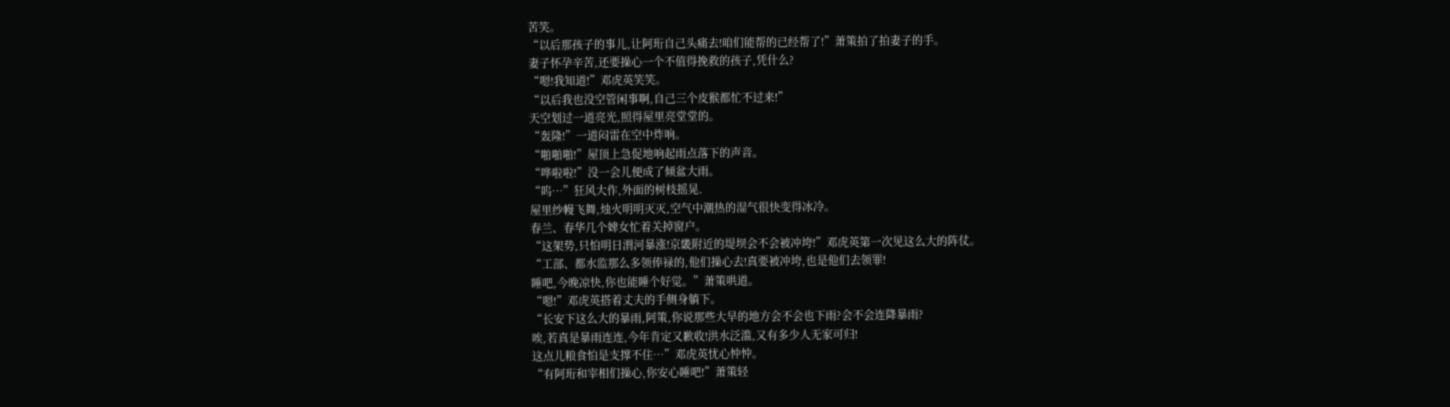苦笑。
“以后那孩子的事儿,让阿珩自己头痛去!咱们能帮的已经帮了!”萧策拍了拍妻子的手。
妻子怀孕辛苦,还要操心一个不值得挽救的孩子,凭什么?
“嗯!我知道!”邓虎英笑笑。
“以后我也没空管闲事啊,自己三个皮猴都忙不过来!”
天空划过一道亮光,照得屋里亮堂堂的。
“轰隆!”一道闷雷在空中炸响。
“啪啪啪!”屋顶上急促地响起雨点落下的声音。
“哗啦啦!”没一会儿便成了倾盆大雨。
“呜…”狂风大作,外面的树枝摇晃.
屋里纱幔飞舞,烛火明明灭灭,空气中潮热的湿气很快变得冰冷。
春兰、春华几个婢女忙着关掉窗户。
“这架势,只怕明日渭河暴涨!京畿附近的堤坝会不会被冲垮!”邓虎英第一次见这么大的阵仗。
“工部、都水监那么多领俸禄的,他们操心去!真要被冲垮,也是他们去领罪!
睡吧,今晚凉快,你也能睡个好觉。”萧策哄道。
“嗯!”邓虎英搭着丈夫的手侧身躺下。
“长安下这么大的暴雨,阿策,你说那些大旱的地方会不会也下雨?会不会连降暴雨?
唉,若真是暴雨连连,今年肯定又歉收!洪水泛滥,又有多少人无家可归!
这点儿粮食怕是支撑不住…”邓虎英忧心忡忡。
“有阿珩和宰相们操心,你安心睡吧!”萧策轻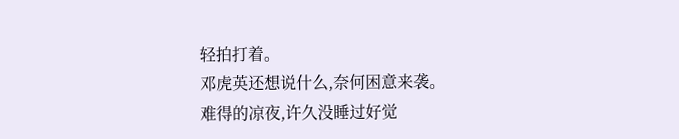轻拍打着。
邓虎英还想说什么,奈何困意来袭。
难得的凉夜,许久没睡过好觉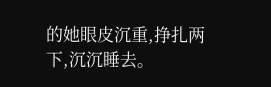的她眼皮沉重,挣扎两下,沉沉睡去。